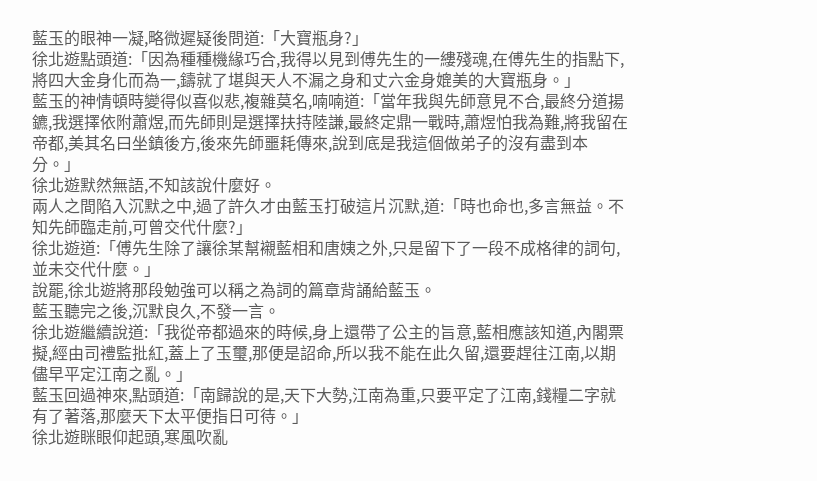藍玉的眼神一凝,略微遲疑後問道:「大寶瓶身?」
徐北遊點頭道:「因為種種機緣巧合,我得以見到傅先生的一縷殘魂,在傅先生的指點下,將四大金身化而為一,鑄就了堪與天人不漏之身和丈六金身媲美的大寶瓶身。」
藍玉的神情頓時變得似喜似悲,複雜莫名,喃喃道:「當年我與先師意見不合,最終分道揚鑣,我選擇依附蕭煜,而先師則是選擇扶持陸謙,最終定鼎一戰時,蕭煜怕我為難,將我留在帝都,美其名曰坐鎮後方,後來先師噩耗傳來,說到底是我這個做弟子的沒有盡到本分。」
徐北遊默然無語,不知該說什麼好。
兩人之間陷入沉默之中,過了許久才由藍玉打破這片沉默,道:「時也命也,多言無益。不知先師臨走前,可曾交代什麼?」
徐北遊道:「傅先生除了讓徐某幫襯藍相和唐姨之外,只是留下了一段不成格律的詞句,並未交代什麼。」
說罷,徐北遊將那段勉強可以稱之為詞的篇章背誦給藍玉。
藍玉聽完之後,沉默良久,不發一言。
徐北遊繼續說道:「我從帝都過來的時候,身上還帶了公主的旨意,藍相應該知道,內閣票擬,經由司禮監批紅,蓋上了玉璽,那便是詔命,所以我不能在此久留,還要趕往江南,以期儘早平定江南之亂。」
藍玉回過神來,點頭道:「南歸說的是,天下大勢,江南為重,只要平定了江南,錢糧二字就有了著落,那麼天下太平便指日可待。」
徐北遊眯眼仰起頭,寒風吹亂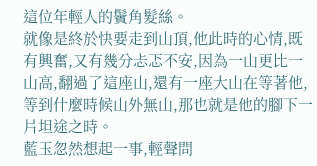這位年輕人的鬢角髮絲。
就像是終於快要走到山頂,他此時的心情,既有興奮,又有幾分忐忑不安,因為一山更比一山高,翻過了這座山,還有一座大山在等著他,等到什麼時候山外無山,那也就是他的腳下一片坦途之時。
藍玉忽然想起一事,輕聲問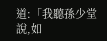道:「我聽孫少堂說,如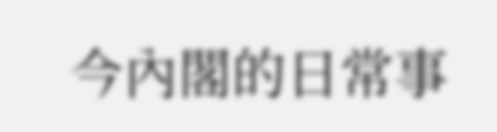今內閣的日常事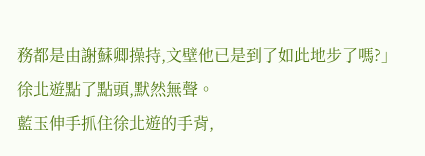務都是由謝蘇卿操持,文壁他已是到了如此地步了嗎?」
徐北遊點了點頭,默然無聲。
藍玉伸手抓住徐北遊的手背,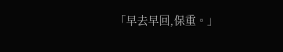「早去早回,保重。」